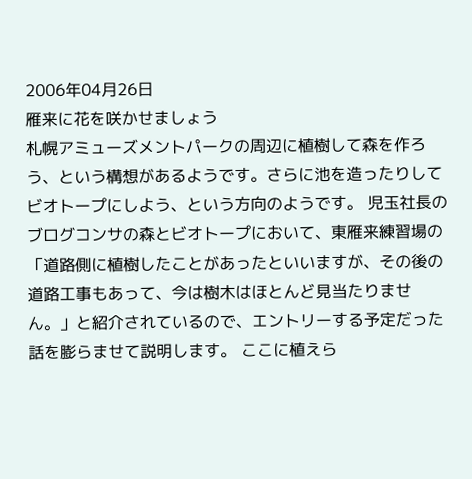2006年04月26日
雁来に花を咲かせましょう
札幌アミューズメントパークの周辺に植樹して森を作ろう、という構想があるようです。さらに池を造ったりしてビオトープにしよう、という方向のようです。 児玉社長のブログコンサの森とビオトープにおいて、東雁来練習場の「道路側に植樹したことがあったといいますが、その後の道路工事もあって、今は樹木はほとんど見当たりません。」と紹介されているので、エントリーする予定だった話を膨らませて説明します。 ここに植えら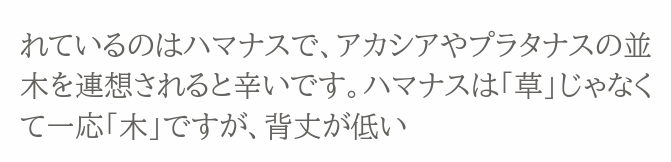れているのはハマナスで、アカシアやプラタナスの並木を連想されると辛いです。ハマナスは「草」じゃなくて一応「木」ですが、背丈が低い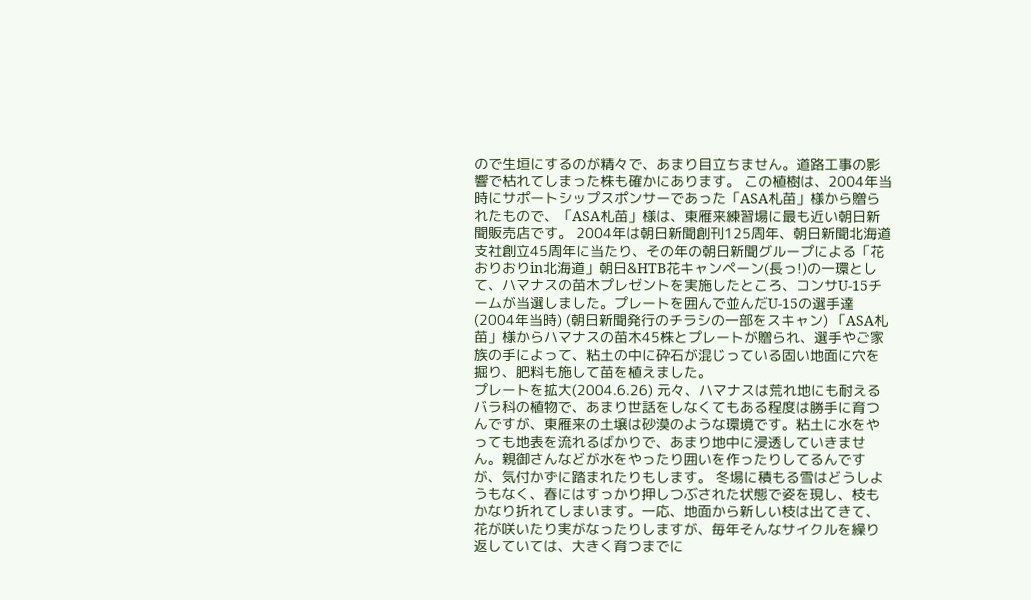ので生垣にするのが精々で、あまり目立ちません。道路工事の影響で枯れてしまった株も確かにあります。 この植樹は、2004年当時にサポートシップスポンサーであった「ASA札苗」様から贈られたもので、「ASA札苗」様は、東雁来練習場に最も近い朝日新聞販売店です。 2004年は朝日新聞創刊125周年、朝日新聞北海道支社創立45周年に当たり、その年の朝日新聞グループによる「花おりおりin北海道」朝日&HTB花キャンペーン(長っ!)の一環として、ハマナスの苗木プレゼントを実施したところ、コンサU-15チームが当選しました。プレートを囲んで並んだU-15の選手達(2004年当時) (朝日新聞発行のチラシの一部をスキャン) 「ASA札苗」様からハマナスの苗木45株とプレートが贈られ、選手やご家族の手によって、粘土の中に砕石が混じっている固い地面に穴を掘り、肥料も施して苗を植えました。
プレートを拡大(2004.6.26) 元々、ハマナスは荒れ地にも耐えるバラ科の植物で、あまり世話をしなくてもある程度は勝手に育つんですが、東雁来の土壌は砂漠のような環境です。粘土に水をやっても地表を流れるばかりで、あまり地中に浸透していきません。親御さんなどが水をやったり囲いを作ったりしてるんですが、気付かずに踏まれたりもします。 冬場に積もる雪はどうしようもなく、春にはすっかり押しつぶされた状態で姿を現し、枝もかなり折れてしまいます。一応、地面から新しい枝は出てきて、花が咲いたり実がなったりしますが、毎年そんなサイクルを繰り返していては、大きく育つまでに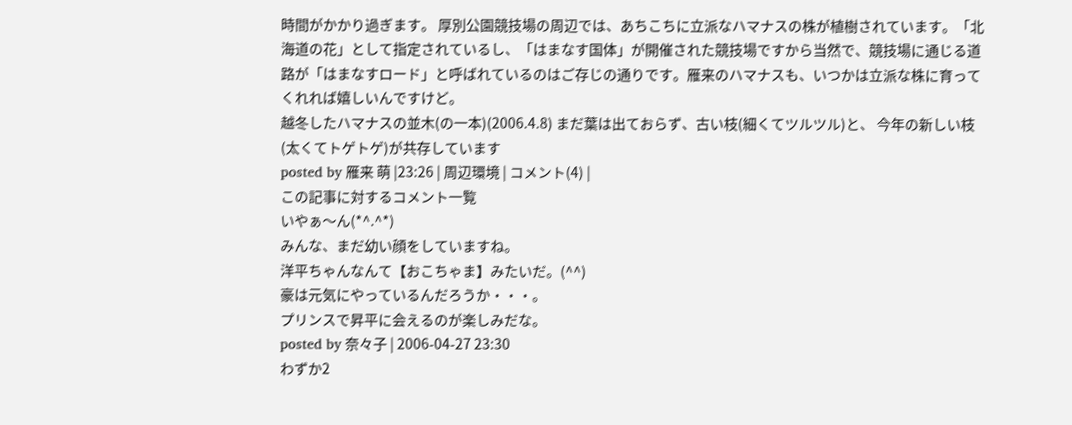時間がかかり過ぎます。 厚別公園競技場の周辺では、あちこちに立派なハマナスの株が植樹されています。「北海道の花」として指定されているし、「はまなす国体」が開催された競技場ですから当然で、競技場に通じる道路が「はまなすロード」と呼ばれているのはご存じの通りです。雁来のハマナスも、いつかは立派な株に育ってくれれば嬉しいんですけど。
越冬したハマナスの並木(の一本)(2006.4.8) まだ葉は出ておらず、古い枝(細くてツルツル)と、 今年の新しい枝(太くてトゲトゲ)が共存しています
posted by 雁来 萌 |23:26 | 周辺環境 | コメント(4) |
この記事に対するコメント一覧
いやぁ〜ん(*^.^*)
みんな、まだ幼い顔をしていますね。
洋平ちゃんなんて【おこちゃま】みたいだ。(^^)
豪は元気にやっているんだろうか・・・。
プリンスで昇平に会えるのが楽しみだな。
posted by 奈々子 | 2006-04-27 23:30
わずか2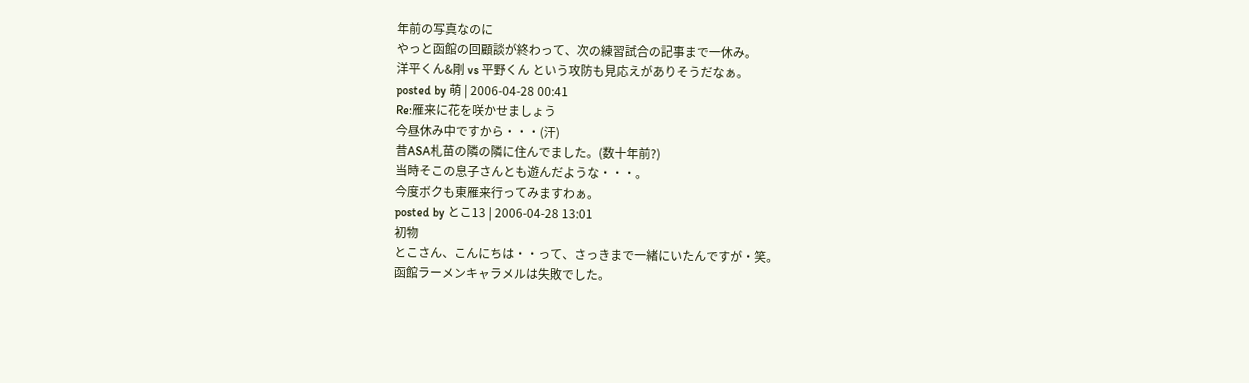年前の写真なのに
やっと函館の回顧談が終わって、次の練習試合の記事まで一休み。
洋平くん&剛 vs 平野くん という攻防も見応えがありそうだなぁ。
posted by 萌 | 2006-04-28 00:41
Re:雁来に花を咲かせましょう
今昼休み中ですから・・・(汗)
昔ASA札苗の隣の隣に住んでました。(数十年前?)
当時そこの息子さんとも遊んだような・・・。
今度ボクも東雁来行ってみますわぁ。
posted by とこ13 | 2006-04-28 13:01
初物
とこさん、こんにちは・・って、さっきまで一緒にいたんですが・笑。
函館ラーメンキャラメルは失敗でした。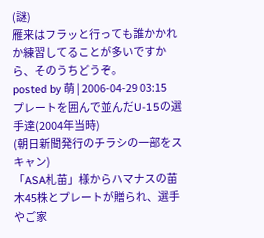(謎)
雁来はフラッと行っても誰かかれか練習してることが多いですから、そのうちどうぞ。
posted by 萌 | 2006-04-29 03:15
プレートを囲んで並んだU-15の選手達(2004年当時)
(朝日新聞発行のチラシの一部をスキャン)
「ASA札苗」様からハマナスの苗木45株とプレートが贈られ、選手やご家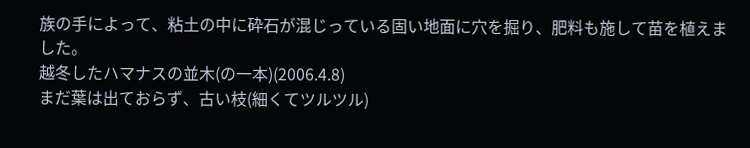族の手によって、粘土の中に砕石が混じっている固い地面に穴を掘り、肥料も施して苗を植えました。
越冬したハマナスの並木(の一本)(2006.4.8)
まだ葉は出ておらず、古い枝(細くてツルツル)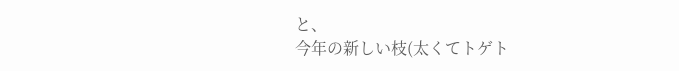と、
今年の新しい枝(太くてトゲト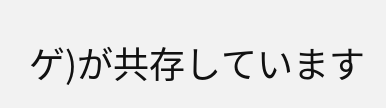ゲ)が共存しています